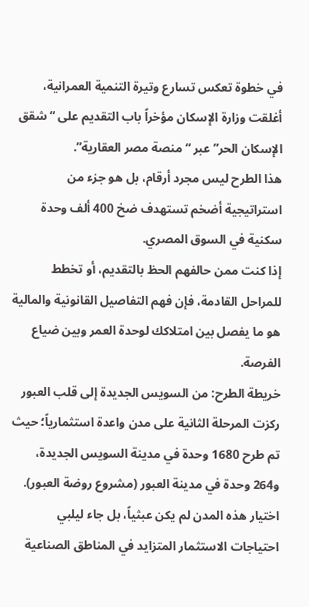في خطوة تعكس تسارع وتيرة التنمية العمرانية، أغلقت وزارة الإسكان مؤخراً باب التقديم على “شقق الإسكان الحر” عبر “منصة مصر العقارية”.
هذا الطرح ليس مجرد أرقام، بل هو جزء من استراتيجية أضخم تستهدف ضخ 400 ألف وحدة سكنية في السوق المصري.
إذا كنت ممن حالفهم الحظ بالتقديم، أو تخطط للمراحل القادمة، فإن فهم التفاصيل القانونية والمالية هو ما يفصل بين امتلاكك لوحدة العمر وبين ضياع الفرصة.
خريطة الطرح: من السويس الجديدة إلى قلب العبور
ركزت المرحلة الثانية على مدن واعدة استثمارياً؛ حيث تم طرح 1680 وحدة في مدينة السويس الجديدة، و264 وحدة في مدينة العبور (مشروع روضة العبور). اختيار هذه المدن لم يكن عبثياً، بل جاء ليلبي احتياجات الاستثمار المتزايد في المناطق الصناعية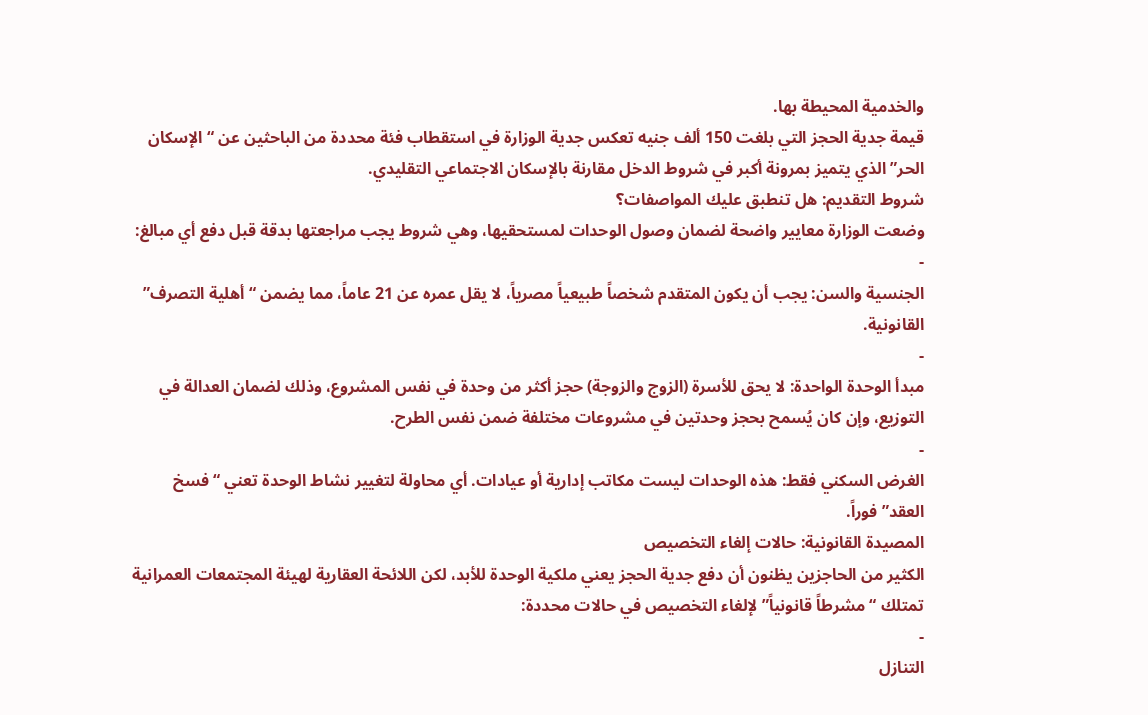والخدمية المحيطة بها.
قيمة جدية الحجز التي بلغت 150 ألف جنيه تعكس جدية الوزارة في استقطاب فئة محددة من الباحثين عن “الإسكان الحر” الذي يتميز بمرونة أكبر في شروط الدخل مقارنة بالإسكان الاجتماعي التقليدي.
شروط التقديم: هل تنطبق عليك المواصفات؟
وضعت الوزارة معايير واضحة لضمان وصول الوحدات لمستحقيها، وهي شروط يجب مراجعتها بدقة قبل دفع أي مبالغ:
-
الجنسية والسن: يجب أن يكون المتقدم شخصاً طبيعياً مصرياً، لا يقل عمره عن 21 عاماً، مما يضمن “أهلية التصرف” القانونية.
-
مبدأ الوحدة الواحدة: لا يحق للأسرة (الزوج والزوجة) حجز أكثر من وحدة في نفس المشروع، وذلك لضمان العدالة في التوزيع، وإن كان يُسمح بحجز وحدتين في مشروعات مختلفة ضمن نفس الطرح.
-
الغرض السكني فقط: هذه الوحدات ليست مكاتب إدارية أو عيادات. أي محاولة لتغيير نشاط الوحدة تعني “فسخ العقد” فوراً.
المصيدة القانونية: حالات إلغاء التخصيص
الكثير من الحاجزين يظنون أن دفع جدية الحجز يعني ملكية الوحدة للأبد، لكن اللائحة العقارية لهيئة المجتمعات العمرانية تمتلك “مشرطاً قانونياً” لإلغاء التخصيص في حالات محددة:
-
التنازل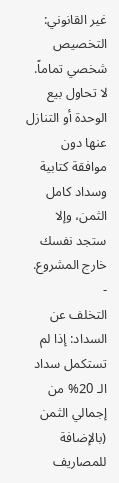غير القانوني: التخصيص شخصي تماماً. لا تحاول بيع الوحدة أو التنازل عنها دون موافقة كتابية وسداد كامل الثمن، وإلا ستجد نفسك خارج المشروع.
-
التخلف عن السداد: إذا لم تستكمل سداد الـ 20% من إجمالي الثمن (بالإضافة للمصاريف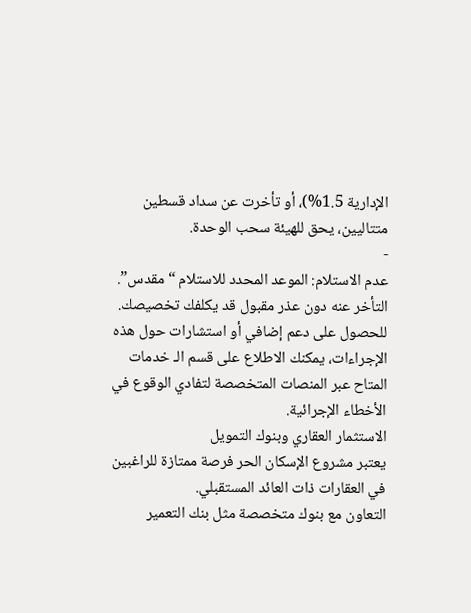الإدارية 1.5%)، أو تأخرت عن سداد قسطين متتاليين، يحق للهيئة سحب الوحدة.
-
عدم الاستلام: الموعد المحدد للاستلام “مقدس”. التأخر عنه دون عذر مقبول قد يكلفك تخصيصك.
للحصول على دعم إضافي أو استشارات حول هذه الإجراءات، يمكنك الاطلاع على قسم الـ خدمات المتاح عبر المنصات المتخصصة لتفادي الوقوع في الأخطاء الإجرائية.
الاستثمار العقاري وبنوك التمويل
يعتبر مشروع الإسكان الحر فرصة ممتازة للراغبين في العقارات ذات العائد المستقبلي.
التعاون مع بنوك متخصصة مثل بنك التعمير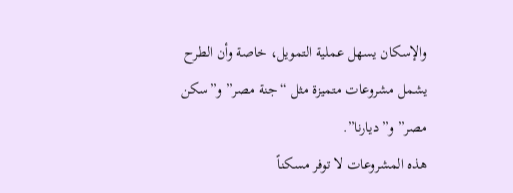والإسكان يسهل عملية التمويل، خاصة وأن الطرح يشمل مشروعات متميزة مثل “جنة مصر” و”سكن مصر” و”ديارنا”.
هذه المشروعات لا توفر مسكناً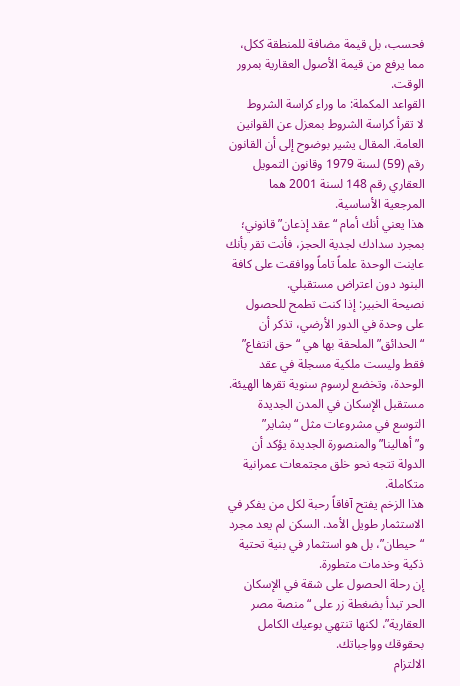فحسب، بل قيمة مضافة للمنطقة ككل، مما يرفع من قيمة الأصول العقارية بمرور الوقت.
القواعد المكملة: ما وراء كراسة الشروط
لا تقرأ كراسة الشروط بمعزل عن القوانين العامة. المقال يشير بوضوح إلى أن القانون رقم (59) لسنة 1979 وقانون التمويل العقاري رقم 148 لسنة 2001 هما المرجعية الأساسية.
هذا يعني أنك أمام “عقد إذعان” قانوني؛ بمجرد سدادك لجدية الحجز، فأنت تقر بأنك عاينت الوحدة علماً تاماً ووافقت على كافة البنود دون اعتراض مستقبلي.
نصيحة الخبير: إذا كنت تطمح للحصول على وحدة في الدور الأرضي، تذكر أن “الحدائق” الملحقة بها هي “حق انتفاع” فقط وليست ملكية مسجلة في عقد الوحدة، وتخضع لرسوم سنوية تقرها الهيئة.
مستقبل الإسكان في المدن الجديدة
التوسع في مشروعات مثل “بشاير” و”أهالينا” والمنصورة الجديدة يؤكد أن الدولة تتجه نحو خلق مجتمعات عمرانية متكاملة.
هذا الزخم يفتح آفاقاً رحبة لكل من يفكر في الاستثمار طويل الأمد. السكن لم يعد مجرد “حيطان”، بل هو استثمار في بنية تحتية ذكية وخدمات متطورة.
إن رحلة الحصول على شقة في الإسكان الحر تبدأ بضغطة زر على “منصة مصر العقارية”، لكنها تنتهي بوعيك الكامل بحقوقك وواجباتك.
الالتزام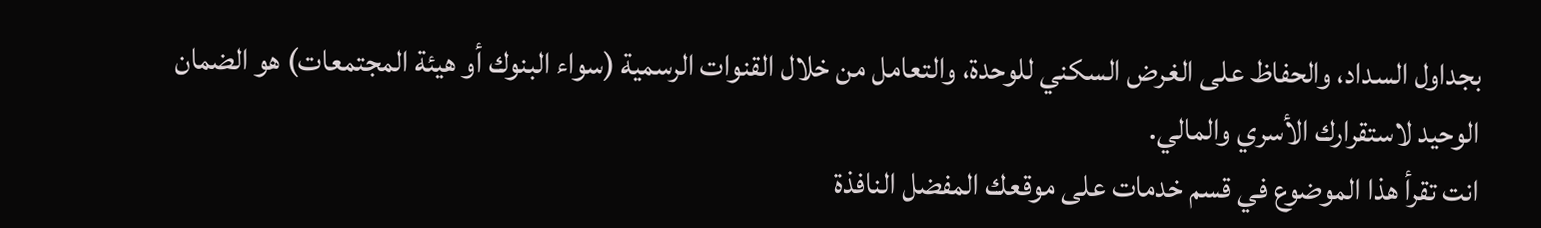بجداول السداد، والحفاظ على الغرض السكني للوحدة، والتعامل من خلال القنوات الرسمية (سواء البنوك أو هيئة المجتمعات) هو الضمان الوحيد لاستقرارك الأسري والمالي.
انت تقرأ هذا الموضوع في قسم خدمات على موقعك المفضل النافذة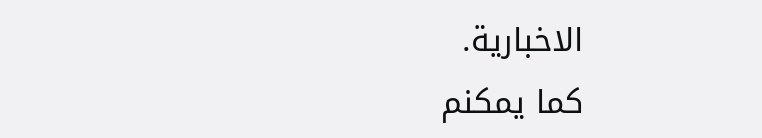الاخبارية.
كما يمكنم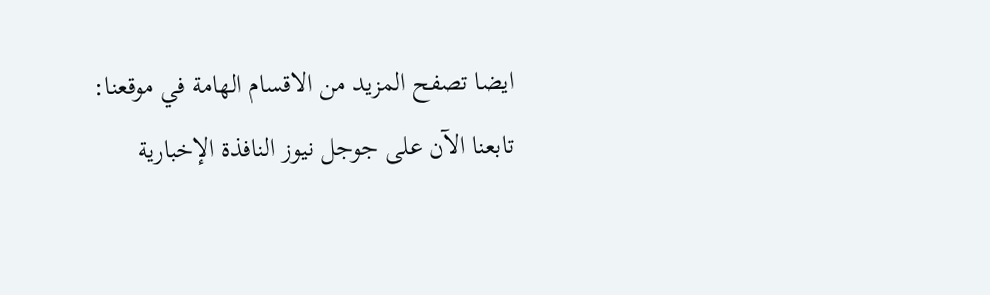ايضا تصفح المزيد من الاقسام الهامة في موقعنا:
تابعنا الآن على جوجل نيوز النافذة الإخبارية